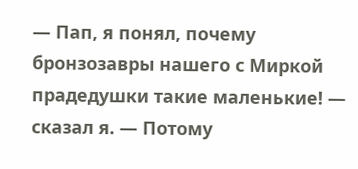— Пап, я понял, почему бронзозавры нашего с Миркой прадедушки такие маленькие! — сказал я. — Потому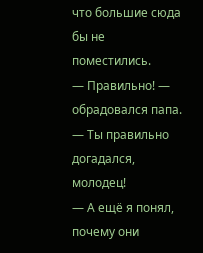что большие сюда бы не поместились.
— Правильно! — обрадовался папа. — Ты правильно догадался, молодец!
— А ещё я понял, почему они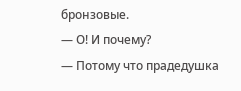бронзовые.
— О! И почему?
— Потому что прадедушка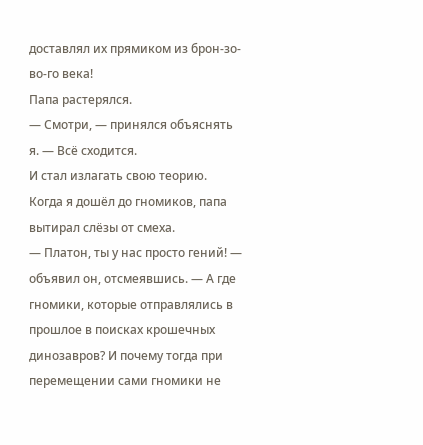доставлял их прямиком из брон-зо-во-го века!
Папа растерялся.
— Смотри, — принялся объяснять я. — Всё сходится.
И стал излагать свою теорию. Когда я дошёл до гномиков, папа вытирал слёзы от смеха.
— Платон, ты у нас просто гений! — объявил он, отсмеявшись. — А где гномики, которые отправлялись в прошлое в поисках крошечных динозавров? И почему тогда при перемещении сами гномики не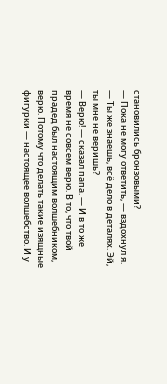становились бронзовыми?
— Пока не могу ответить, — вздохнул я. — Ты же знаешь, всё дело в деталях. Эй, ты мне не веришь?
— Верю! — сказал папа. — И в то же время не совсем верю. В то, что твой прадед был настоящим волшебником, верю. Потому что делать такие изящные фигурки — настоящее волшебство. И у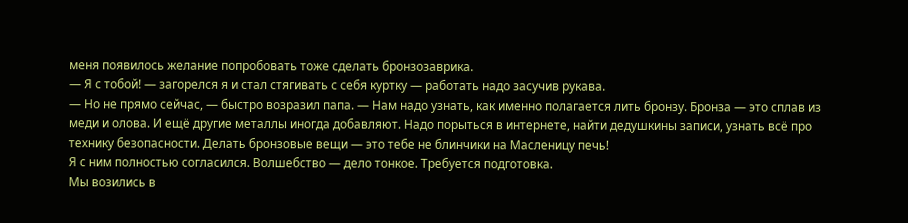меня появилось желание попробовать тоже сделать бронзозаврика.
— Я с тобой! — загорелся я и стал стягивать с себя куртку — работать надо засучив рукава.
— Но не прямо сейчас, — быстро возразил папа. — Нам надо узнать, как именно полагается лить бронзу. Бронза — это сплав из меди и олова. И ещё другие металлы иногда добавляют. Надо порыться в интернете, найти дедушкины записи, узнать всё про технику безопасности. Делать бронзовые вещи — это тебе не блинчики на Масленицу печь!
Я с ним полностью согласился. Волшебство — дело тонкое. Требуется подготовка.
Мы возились в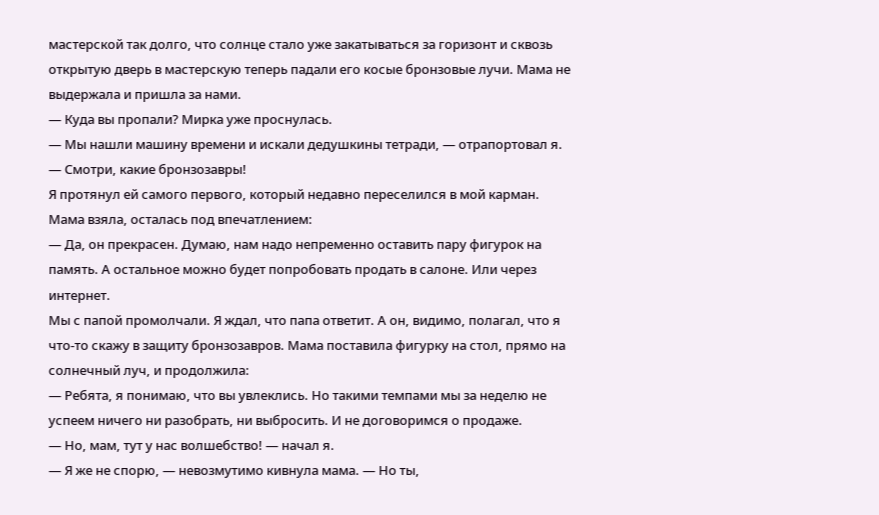мастерской так долго, что солнце стало уже закатываться за горизонт и сквозь открытую дверь в мастерскую теперь падали его косые бронзовые лучи. Мама не выдержала и пришла за нами.
— Куда вы пропали? Мирка уже проснулась.
— Мы нашли машину времени и искали дедушкины тетради, — отрапортовал я. — Смотри, какие бронзозавры!
Я протянул ей самого первого, который недавно переселился в мой карман. Мама взяла, осталась под впечатлением:
— Да, он прекрасен. Думаю, нам надо непременно оставить пару фигурок на память. А остальное можно будет попробовать продать в салоне. Или через интернет.
Мы с папой промолчали. Я ждал, что папа ответит. А он, видимо, полагал, что я что-то скажу в защиту бронзозавров. Мама поставила фигурку на стол, прямо на солнечный луч, и продолжила:
— Ребята, я понимаю, что вы увлеклись. Но такими темпами мы за неделю не успеем ничего ни разобрать, ни выбросить. И не договоримся о продаже.
— Но, мам, тут у нас волшебство! — начал я.
— Я же не спорю, — невозмутимо кивнула мама. — Но ты,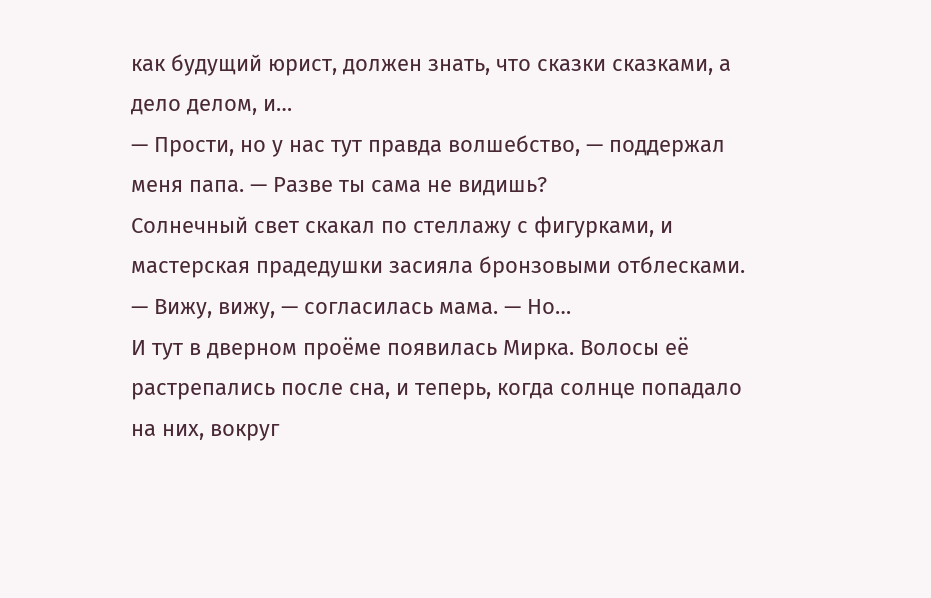как будущий юрист, должен знать, что сказки сказками, а дело делом, и…
— Прости, но у нас тут правда волшебство, — поддержал меня папа. — Разве ты сама не видишь?
Солнечный свет скакал по стеллажу с фигурками, и мастерская прадедушки засияла бронзовыми отблесками.
— Вижу, вижу, — согласилась мама. — Но…
И тут в дверном проёме появилась Мирка. Волосы её растрепались после сна, и теперь, когда солнце попадало на них, вокруг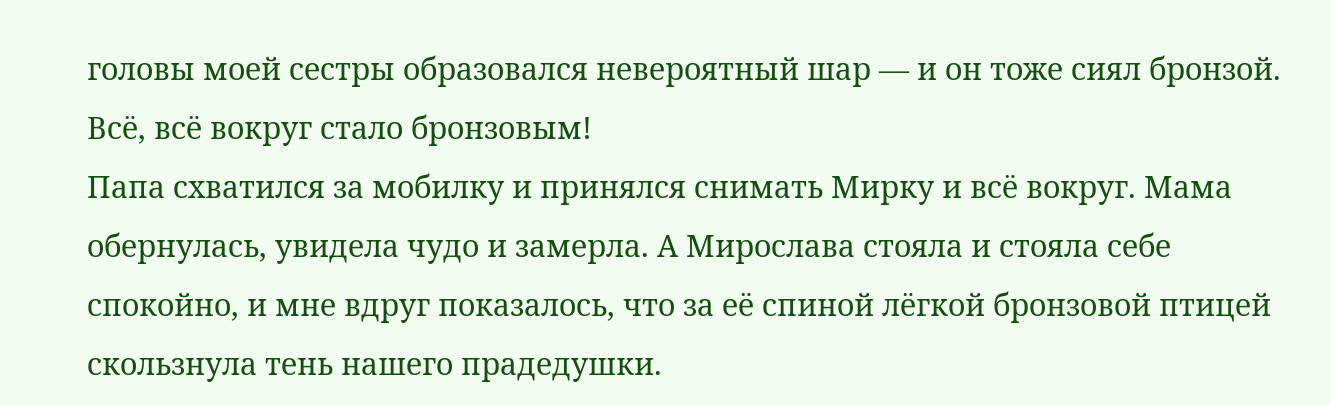головы моей сестры образовался невероятный шар — и он тоже сиял бронзой. Всё, всё вокруг стало бронзовым!
Папа схватился за мобилку и принялся снимать Мирку и всё вокруг. Мама обернулась, увидела чудо и замерла. А Мирослава стояла и стояла себе спокойно, и мне вдруг показалось, что за её спиной лёгкой бронзовой птицей скользнула тень нашего прадедушки.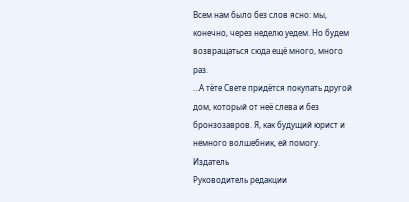Всем нам было без слов ясно: мы, конечно, через неделю уедем. Но будем возвращаться сюда ещё много, много раз.
…А тёте Свете придётся покупать другой дом, который от неё слева и без бронзозавров. Я, как будущий юрист и немного волшебник, ей помогу.
Издатель
Руководитель редакции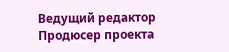Ведущий редактор
Продюсер проекта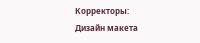Корректоры:
Дизайн макета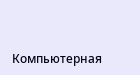Компьютерная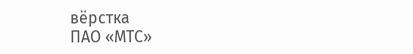вёрстка
ПАО «МТС»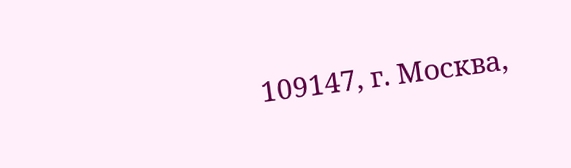109147, г. Москва,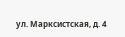ул. Марксистская, д. 4